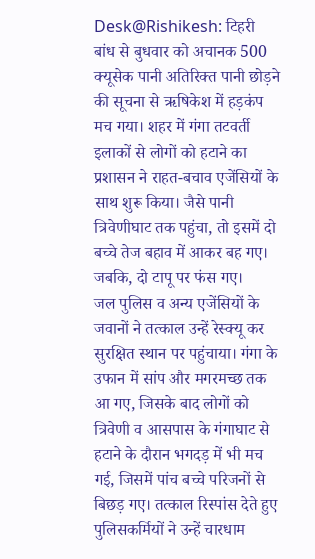Desk@Rishikesh: टिहरी बांध से बुधवार को अचानक 500 क्यूसेक पानी अतिरिक्त पानी छोड़ने की सूचना से ऋषिकेश में हड़कंप मच गया। शहर में गंगा तटवर्ती इलाकों से लोगों को हटाने का प्रशासन ने राहत-बचाव एजेंसियों के साथ शुरू किया। जैसे पानी त्रिवेणीघाट तक पहुंचा, तो इसमें दो बच्चे तेज बहाव में आकर बह गए। जबकि, दो टापू पर फंस गए।
जल पुलिस व अन्य एजेंसियों के जवानों ने तत्काल उन्हें रेस्क्यू कर सुरक्षित स्थान पर पहुंचाया। गंगा के उफान में सांप और मगरमच्छ तक आ गए, जिसके बाद लोगों को त्रिवेणी व आसपास के गंगाघाट से हटाने के दौरान भगदड़ में भी मच गई, जिसमें पांच बच्चे परिजनों से बिछड़ गए। तत्काल रिस्पांस देते हुए पुलिसकर्मियों ने उन्हें चारधाम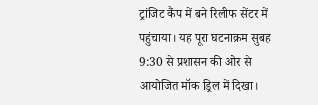ट्रांजिट कैंप में बने रिलीफ सेंटर में पहुंचाया। यह पूरा घटनाक्रम सुबह 9:30 से प्रशासन की ओर से आयोजित मॉक ड्रिल में दिखा।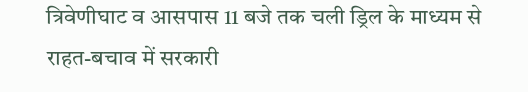त्रिवेणीघाट व आसपास 11 बजे तक चली ड्रिल के माध्यम से राहत-बचाव में सरकारी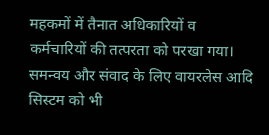महकमों में तैनात अधिकारियों व कर्मचारियों की तत्परता को परखा गया।
समन्वय और संवाद के लिए वायरलेस आदि सिस्टम को भी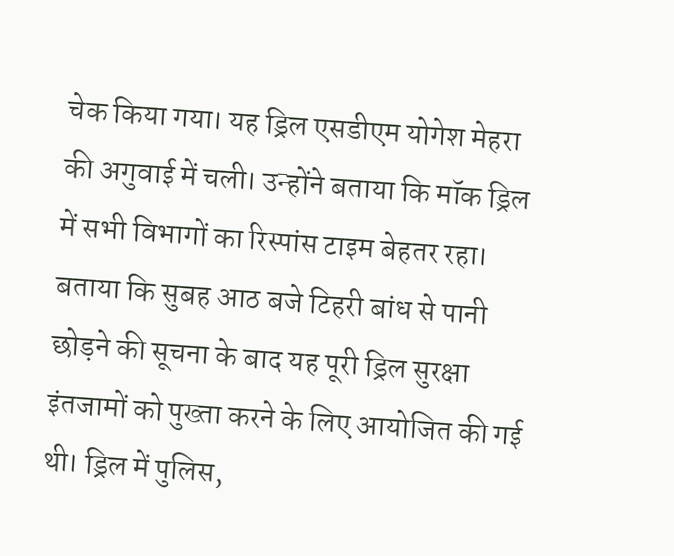चेक किया गया। यह ड्रिल एसडीएम योगेश मेहरा की अगुवाई में चली। उन्होंने बताया कि मॉक ड्रिल में सभी विभागों का रिस्पांस टाइम बेहतर रहा। बताया कि सुबह आठ बजे टिहरी बांध से पानी छोड़ने की सूचना के बाद यह पूरी ड्रिल सुरक्षा इंतजामों को पुख्ता करने के लिए आयोजित की गई थी। ड्रिल में पुलिस,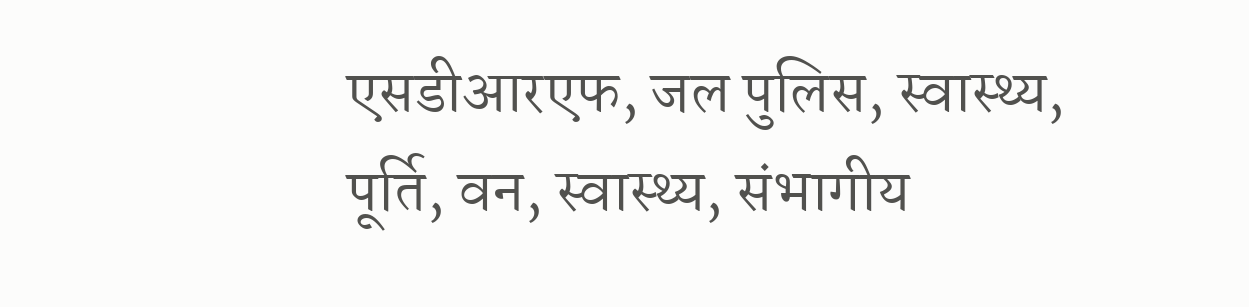एसडीआरएफ, जल पुलिस, स्वास्थ्य, पूर्ति, वन, स्वास्थ्य, संभागीय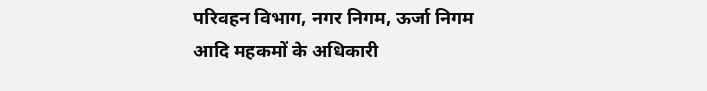परिवहन विभाग, नगर निगम, ऊर्जा निगम आदि महकमों के अधिकारी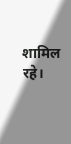शामिल रहे।